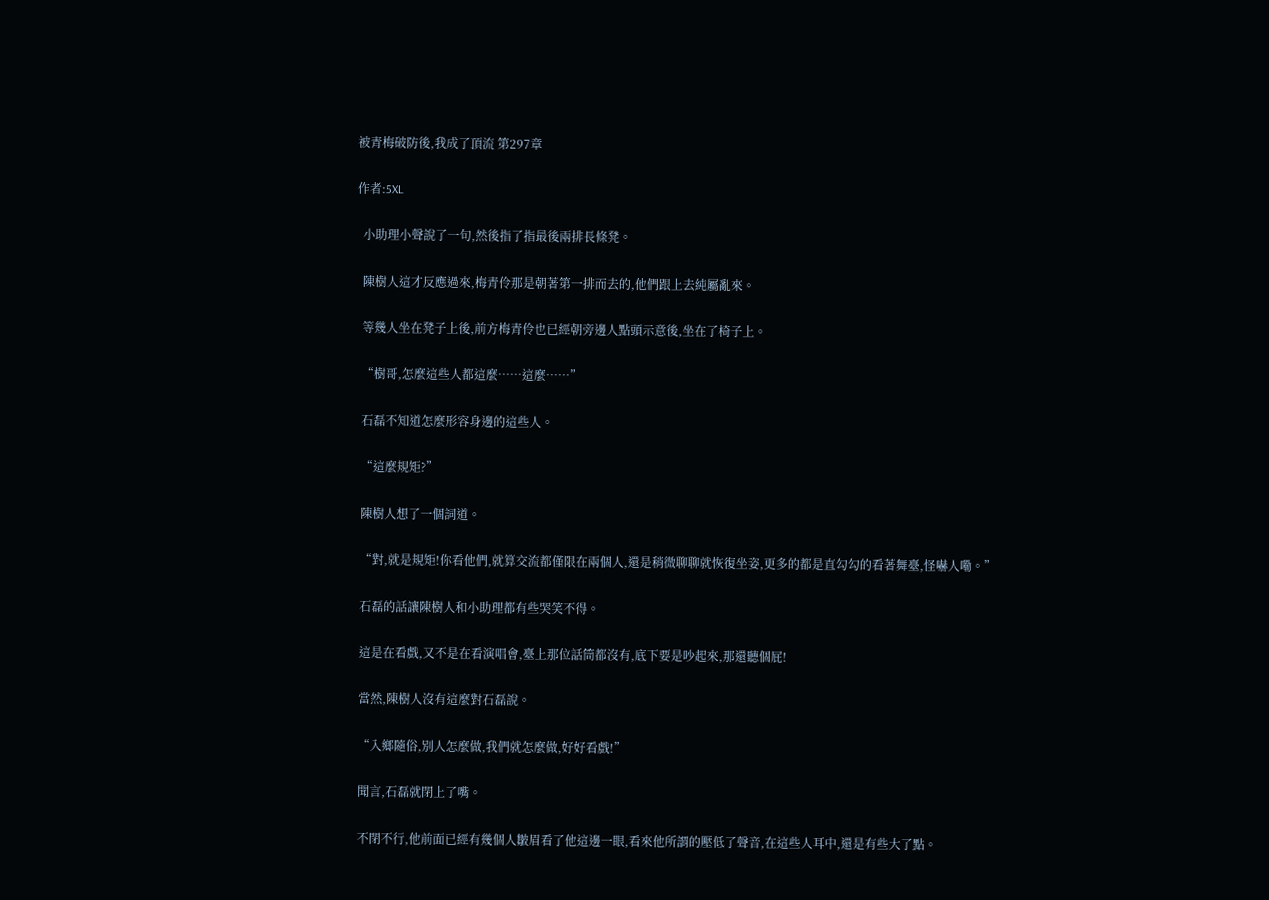被青梅破防後,我成了頂流 第297章

作者:5XL

  小助理小聲說了一句,然後指了指最後兩排長條凳。

  陳樹人這才反應過來,梅青伶那是朝著第一排而去的,他們跟上去純屬亂來。

  等幾人坐在凳子上後,前方梅青伶也已經朝旁邊人點頭示意後,坐在了椅子上。

  “樹哥,怎麼這些人都這麼……這麼……”

  石磊不知道怎麼形容身邊的這些人。

  “這麼規矩?”

  陳樹人想了一個詞道。

  “對,就是規矩!你看他們,就算交流都僅限在兩個人,還是稍微聊聊就恢復坐姿,更多的都是直勾勾的看著舞臺,怪嚇人嘞。”

  石磊的話讓陳樹人和小助理都有些哭笑不得。

  這是在看戲,又不是在看演唱會,臺上那位話筒都沒有,底下要是吵起來,那還聽個屁!

  當然,陳樹人沒有這麼對石磊說。

  “入鄉隨俗,別人怎麼做,我們就怎麼做,好好看戲!”

  聞言,石磊就閉上了嘴。

  不閉不行,他前面已經有幾個人皺眉看了他這邊一眼,看來他所謂的壓低了聲音,在這些人耳中,還是有些大了點。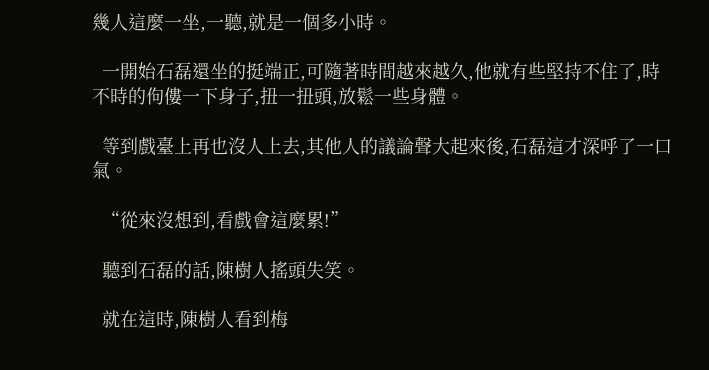幾人這麼一坐,一聽,就是一個多小時。

  一開始石磊還坐的挺端正,可隨著時間越來越久,他就有些堅持不住了,時不時的佝僂一下身子,扭一扭頭,放鬆一些身體。

  等到戲臺上再也沒人上去,其他人的議論聲大起來後,石磊這才深呼了一口氣。

  “從來沒想到,看戲會這麼累!”

  聽到石磊的話,陳樹人搖頭失笑。

  就在這時,陳樹人看到梅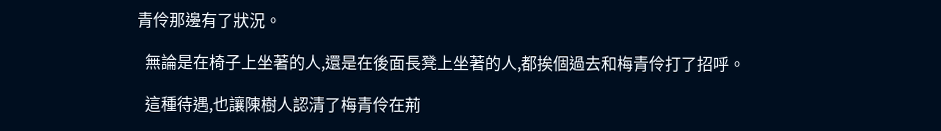青伶那邊有了狀況。

  無論是在椅子上坐著的人,還是在後面長凳上坐著的人,都挨個過去和梅青伶打了招呼。

  這種待遇,也讓陳樹人認清了梅青伶在荊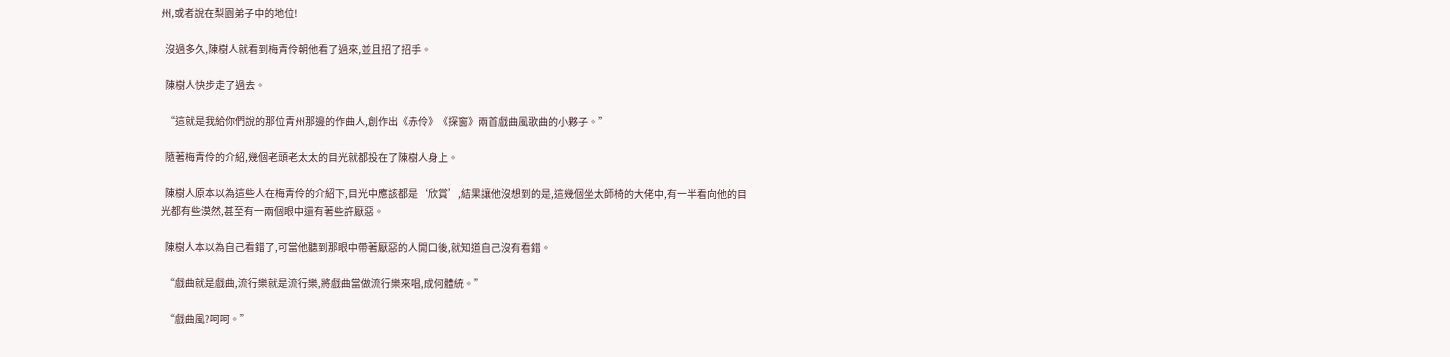州,或者說在梨園弟子中的地位!

  沒過多久,陳樹人就看到梅青伶朝他看了過來,並且招了招手。

  陳樹人快步走了過去。

  “這就是我給你們說的那位青州那邊的作曲人,創作出《赤伶》《探窗》兩首戲曲風歌曲的小夥子。”

  隨著梅青伶的介紹,幾個老頭老太太的目光就都投在了陳樹人身上。

  陳樹人原本以為這些人在梅青伶的介紹下,目光中應該都是‘欣賞’,結果讓他沒想到的是,這幾個坐太師椅的大佬中,有一半看向他的目光都有些漠然,甚至有一兩個眼中還有著些許厭惡。

  陳樹人本以為自己看錯了,可當他聽到那眼中帶著厭惡的人開口後,就知道自己沒有看錯。

  “戲曲就是戲曲,流行樂就是流行樂,將戲曲當做流行樂來唱,成何體統。”

  “戲曲風?呵呵。”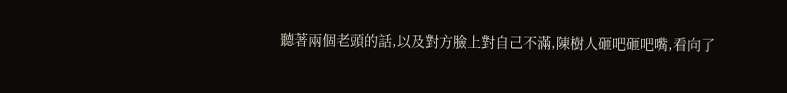聽著兩個老頭的話,以及對方臉上對自己不滿,陳樹人砸吧砸吧嘴,看向了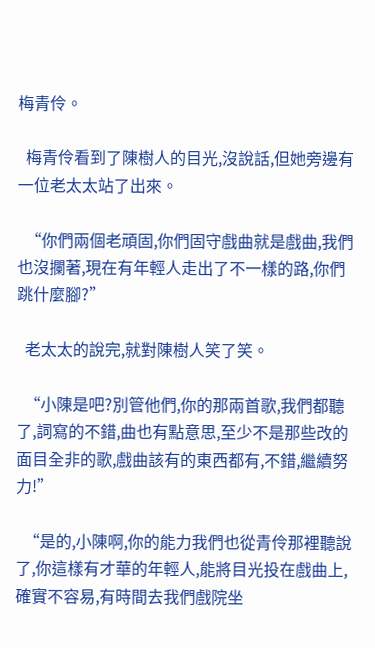梅青伶。

  梅青伶看到了陳樹人的目光,沒說話,但她旁邊有一位老太太站了出來。

  “你們兩個老頑固,你們固守戲曲就是戲曲,我們也沒攔著,現在有年輕人走出了不一樣的路,你們跳什麼腳?”

  老太太的說完,就對陳樹人笑了笑。

  “小陳是吧?別管他們,你的那兩首歌,我們都聽了,詞寫的不錯,曲也有點意思,至少不是那些改的面目全非的歌,戲曲該有的東西都有,不錯,繼續努力!”

  “是的,小陳啊,你的能力我們也從青伶那裡聽說了,你這樣有才華的年輕人,能將目光投在戲曲上,確實不容易,有時間去我們戲院坐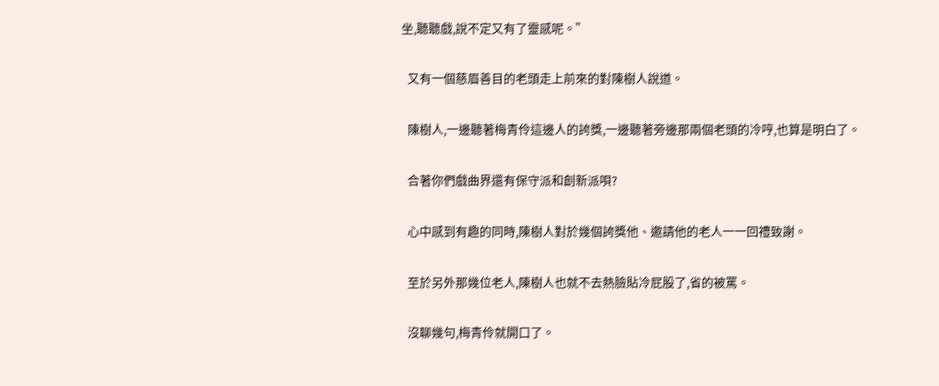坐,聽聽戲,說不定又有了靈感呢。”

  又有一個慈眉善目的老頭走上前來的對陳樹人說道。

  陳樹人,一邊聽著梅青伶這邊人的誇獎,一邊聽著旁邊那兩個老頭的冷哼,也算是明白了。

  合著你們戲曲界還有保守派和創新派唄?

  心中感到有趣的同時,陳樹人對於幾個誇獎他、邀請他的老人一一回禮致謝。

  至於另外那幾位老人,陳樹人也就不去熱臉貼冷屁股了,省的被罵。

  沒聊幾句,梅青伶就開口了。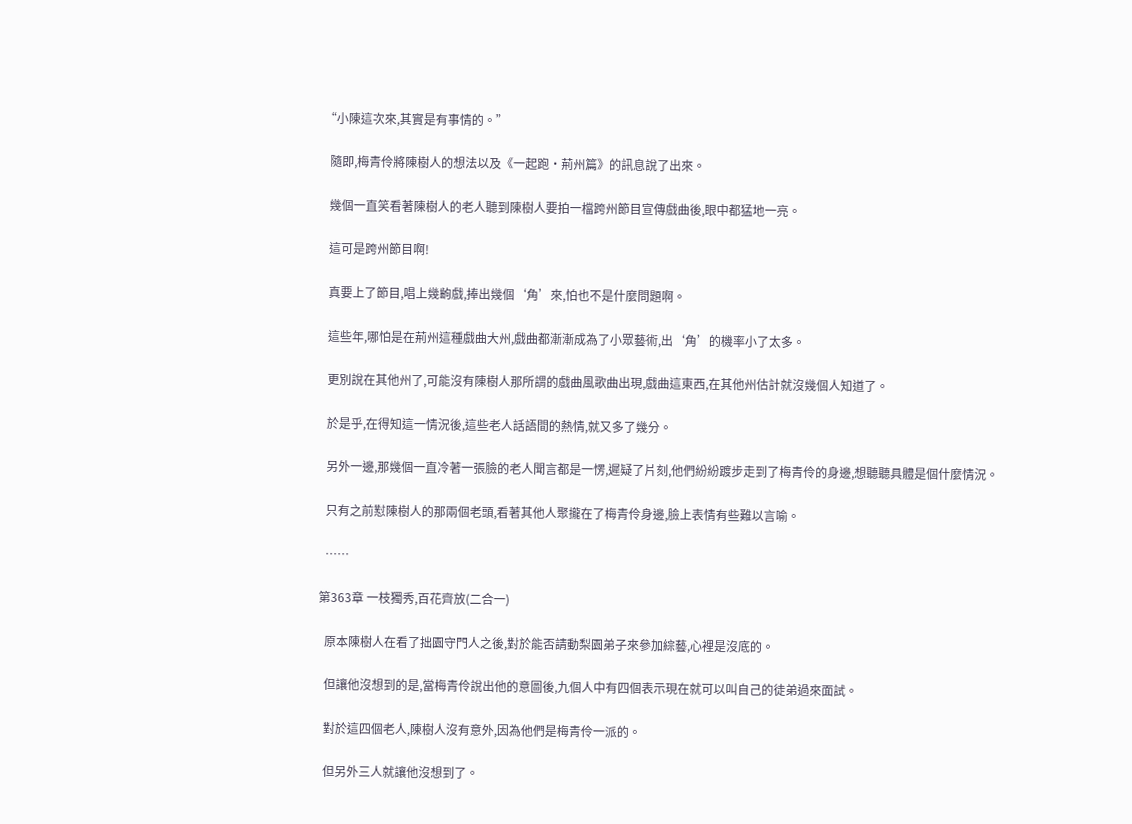“小陳這次來,其實是有事情的。”

  隨即,梅青伶將陳樹人的想法以及《一起跑·荊州篇》的訊息說了出來。

  幾個一直笑看著陳樹人的老人聽到陳樹人要拍一檔跨州節目宣傳戲曲後,眼中都猛地一亮。

  這可是跨州節目啊!

  真要上了節目,唱上幾齣戲,捧出幾個‘角’來,怕也不是什麼問題啊。

  這些年,哪怕是在荊州這種戲曲大州,戲曲都漸漸成為了小眾藝術,出‘角’的機率小了太多。

  更別說在其他州了,可能沒有陳樹人那所謂的戲曲風歌曲出現,戲曲這東西,在其他州估計就沒幾個人知道了。

  於是乎,在得知這一情況後,這些老人話語間的熱情,就又多了幾分。

  另外一邊,那幾個一直冷著一張臉的老人聞言都是一愣,遲疑了片刻,他們紛紛踱步走到了梅青伶的身邊,想聽聽具體是個什麼情況。

  只有之前懟陳樹人的那兩個老頭,看著其他人聚攏在了梅青伶身邊,臉上表情有些難以言喻。

  ……

第363章 一枝獨秀,百花齊放(二合一)

  原本陳樹人在看了拙園守門人之後,對於能否請動梨園弟子來參加綜藝,心裡是沒底的。

  但讓他沒想到的是,當梅青伶說出他的意圖後,九個人中有四個表示現在就可以叫自己的徒弟過來面試。

  對於這四個老人,陳樹人沒有意外,因為他們是梅青伶一派的。

  但另外三人就讓他沒想到了。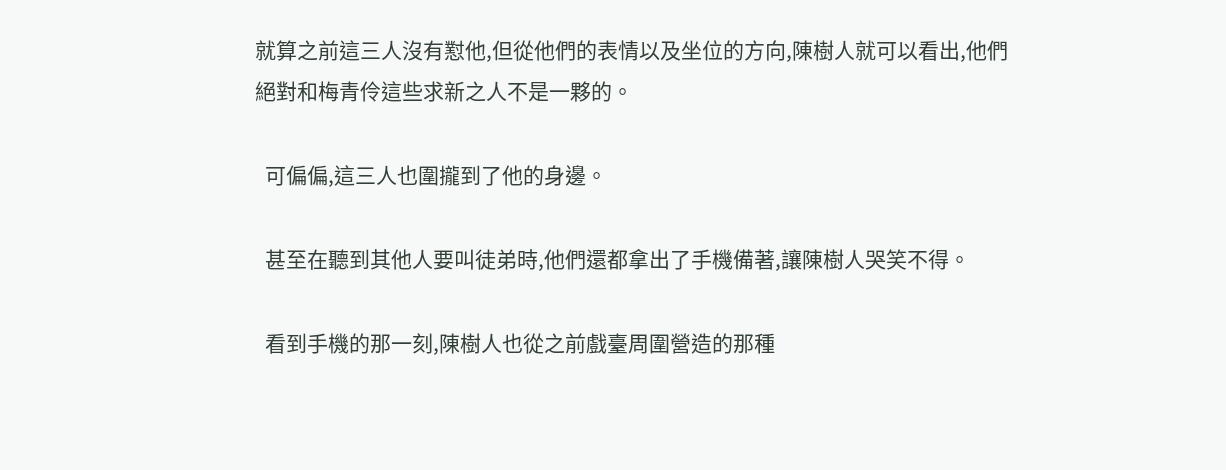就算之前這三人沒有懟他,但從他們的表情以及坐位的方向,陳樹人就可以看出,他們絕對和梅青伶這些求新之人不是一夥的。

  可偏偏,這三人也圍攏到了他的身邊。

  甚至在聽到其他人要叫徒弟時,他們還都拿出了手機備著,讓陳樹人哭笑不得。

  看到手機的那一刻,陳樹人也從之前戲臺周圍營造的那種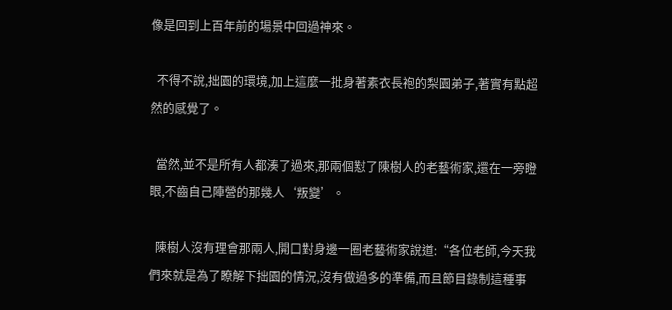像是回到上百年前的場景中回過神來。

  不得不說,拙園的環境,加上這麼一批身著素衣長袍的梨園弟子,著實有點超然的感覺了。

  當然,並不是所有人都湊了過來,那兩個懟了陳樹人的老藝術家,還在一旁瞪眼,不齒自己陣營的那幾人‘叛變’。

  陳樹人沒有理會那兩人,開口對身邊一圈老藝術家說道:“各位老師,今天我們來就是為了瞭解下拙園的情況,沒有做過多的準備,而且節目錄制這種事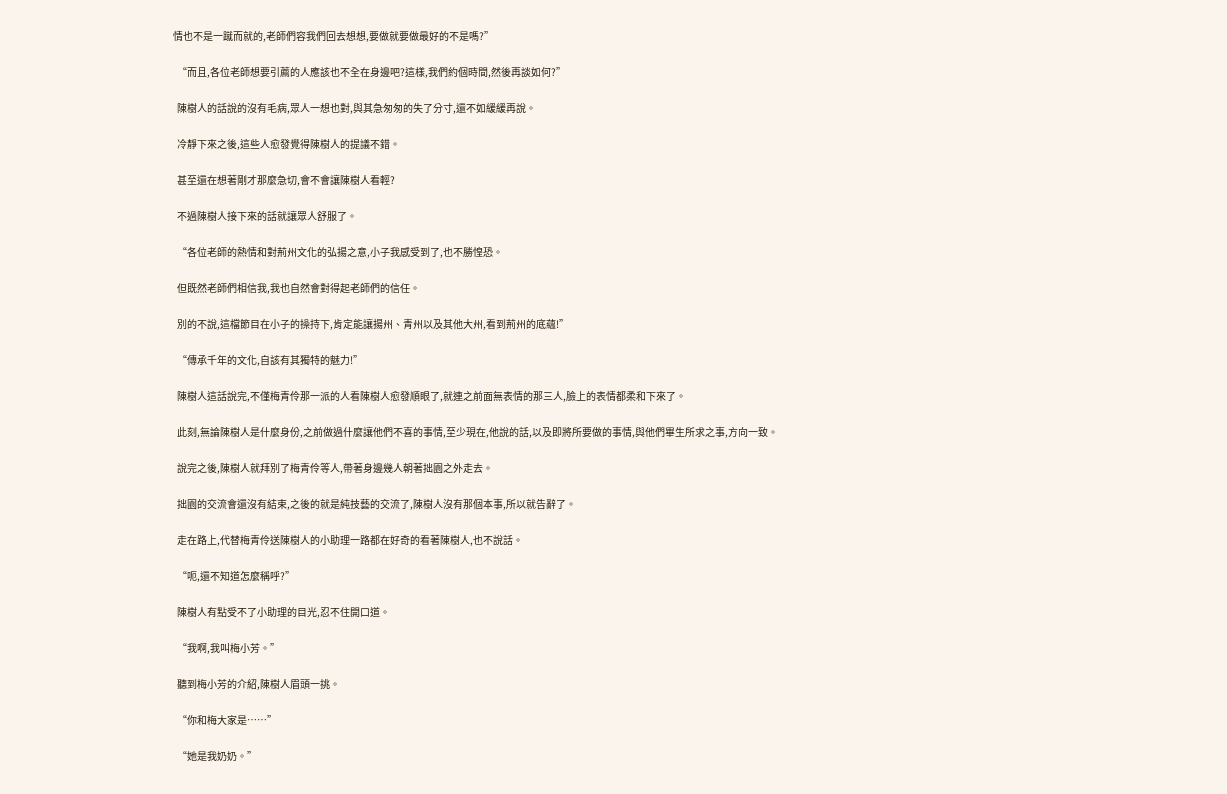情也不是一蹴而就的,老師們容我們回去想想,要做就要做最好的不是嗎?”

  “而且,各位老師想要引薦的人應該也不全在身邊吧?這樣,我們約個時間,然後再談如何?”

  陳樹人的話說的沒有毛病,眾人一想也對,與其急匆匆的失了分寸,還不如緩緩再說。

  冷靜下來之後,這些人愈發覺得陳樹人的提議不錯。

  甚至還在想著剛才那麼急切,會不會讓陳樹人看輕?

  不過陳樹人接下來的話就讓眾人舒服了。

  “各位老師的熱情和對荊州文化的弘揚之意,小子我感受到了,也不勝惶恐。

  但既然老師們相信我,我也自然會對得起老師們的信任。

  別的不說,這檔節目在小子的操持下,肯定能讓揚州、青州以及其他大州,看到荊州的底蘊!”

  “傳承千年的文化,自該有其獨特的魅力!”

  陳樹人這話說完,不僅梅青伶那一派的人看陳樹人愈發順眼了,就連之前面無表情的那三人,臉上的表情都柔和下來了。

  此刻,無論陳樹人是什麼身份,之前做過什麼讓他們不喜的事情,至少現在,他說的話,以及即將所要做的事情,與他們畢生所求之事,方向一致。

  說完之後,陳樹人就拜別了梅青伶等人,帶著身邊幾人朝著拙園之外走去。

  拙園的交流會還沒有結束,之後的就是純技藝的交流了,陳樹人沒有那個本事,所以就告辭了。

  走在路上,代替梅青伶送陳樹人的小助理一路都在好奇的看著陳樹人,也不說話。

  “呃,還不知道怎麼稱呼?”

  陳樹人有點受不了小助理的目光,忍不住開口道。

  “我啊,我叫梅小芳。”

  聽到梅小芳的介紹,陳樹人眉頭一挑。

  “你和梅大家是……”

  “她是我奶奶。”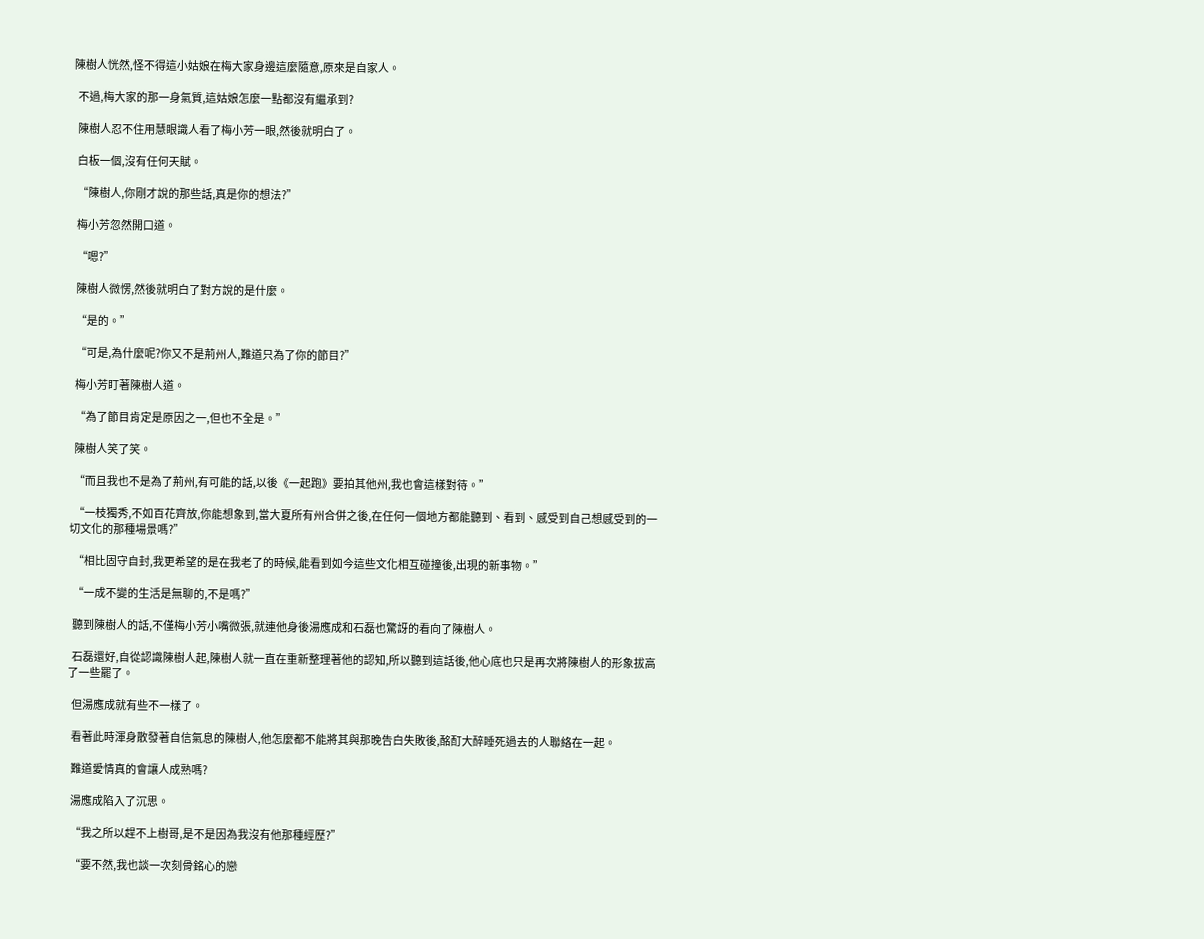陳樹人恍然,怪不得這小姑娘在梅大家身邊這麼隨意,原來是自家人。

  不過,梅大家的那一身氣質,這姑娘怎麼一點都沒有繼承到?

  陳樹人忍不住用慧眼識人看了梅小芳一眼,然後就明白了。

  白板一個,沒有任何天賦。

  “陳樹人,你剛才說的那些話,真是你的想法?”

  梅小芳忽然開口道。

  “嗯?”

  陳樹人微愣,然後就明白了對方說的是什麼。

  “是的。”

  “可是,為什麼呢?你又不是荊州人,難道只為了你的節目?”

  梅小芳盯著陳樹人道。

  “為了節目肯定是原因之一,但也不全是。”

  陳樹人笑了笑。

  “而且我也不是為了荊州,有可能的話,以後《一起跑》要拍其他州,我也會這樣對待。”

  “一枝獨秀,不如百花齊放,你能想象到,當大夏所有州合併之後,在任何一個地方都能聽到、看到、感受到自己想感受到的一切文化的那種場景嗎?”

  “相比固守自封,我更希望的是在我老了的時候,能看到如今這些文化相互碰撞後,出現的新事物。”

  “一成不變的生活是無聊的,不是嗎?”

  聽到陳樹人的話,不僅梅小芳小嘴微張,就連他身後湯應成和石磊也驚訝的看向了陳樹人。

  石磊還好,自從認識陳樹人起,陳樹人就一直在重新整理著他的認知,所以聽到這話後,他心底也只是再次將陳樹人的形象拔高了一些罷了。

  但湯應成就有些不一樣了。

  看著此時渾身散發著自信氣息的陳樹人,他怎麼都不能將其與那晚告白失敗後,酩酊大醉睡死過去的人聯絡在一起。

  難道愛情真的會讓人成熟嗎?

  湯應成陷入了沉思。

  “我之所以趕不上樹哥,是不是因為我沒有他那種經歷?”

  “要不然,我也談一次刻骨銘心的戀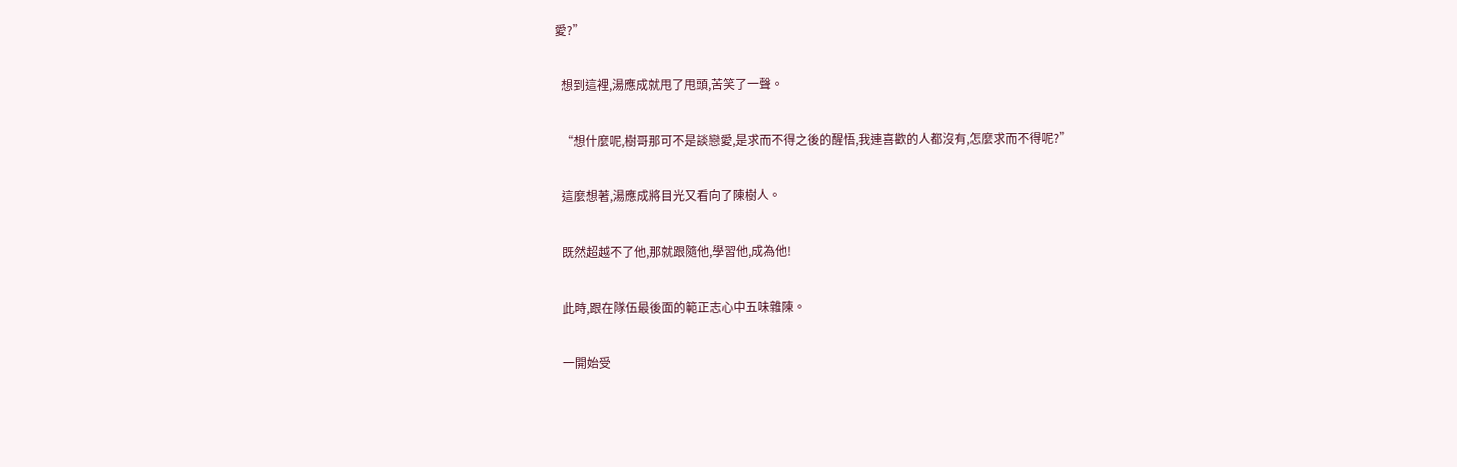愛?”

  想到這裡,湯應成就甩了甩頭,苦笑了一聲。

  “想什麼呢,樹哥那可不是談戀愛,是求而不得之後的醒悟,我連喜歡的人都沒有,怎麼求而不得呢?”

  這麼想著,湯應成將目光又看向了陳樹人。

  既然超越不了他,那就跟隨他,學習他,成為他!

  此時,跟在隊伍最後面的範正志心中五味雜陳。

  一開始受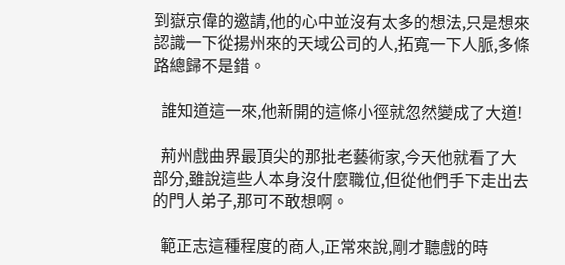到嶽京偉的邀請,他的心中並沒有太多的想法,只是想來認識一下從揚州來的天域公司的人,拓寬一下人脈,多條路總歸不是錯。

  誰知道這一來,他新開的這條小徑就忽然變成了大道!

  荊州戲曲界最頂尖的那批老藝術家,今天他就看了大部分,雖說這些人本身沒什麼職位,但從他們手下走出去的門人弟子,那可不敢想啊。

  範正志這種程度的商人,正常來說,剛才聽戲的時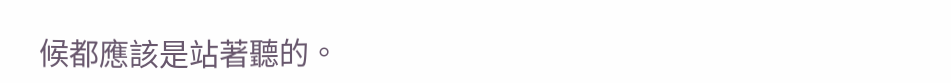候都應該是站著聽的。